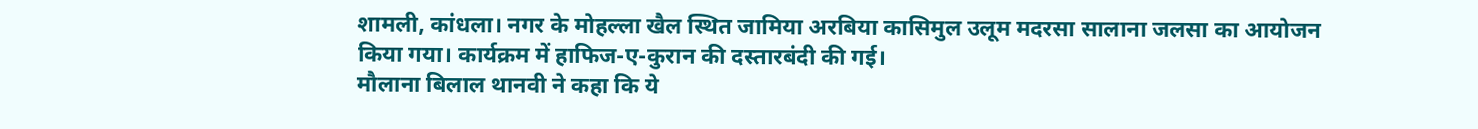शामली, कांधला। नगर के मोहल्ला खैल स्थित जामिया अरबिया कासिमुल उलूम मदरसा सालाना जलसा का आयोजन किया गया। कार्यक्रम में हाफिज-ए-कुरान की दस्तारबंदी की गई।
मौलाना बिलाल थानवी ने कहा कि ये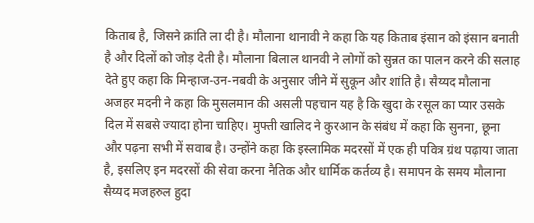किताब है, जिसने क्रांति ला दी है। मौलाना थानावी ने कहा कि यह किताब इंसान को इंसान बनाती है और दिलों को जोड़ देती है। मौलाना बिलाल थानवी ने लोगों को सुन्नत का पालन करने की सलाह देते हुए कहा कि मिन्हाज-उन-नबवी के अनुसार जीने में सुकून और शांति है। सैय्यद मौलाना अजहर मदनी ने कहा कि मुसलमान की असली पहचान यह है कि खुदा के रसूल का प्यार उसके दिल में सबसे ज्यादा होना चाहिए। मुफ्ती खालिद ने कुरआन के संबंध में कहा कि सुनना, छूना और पढ़ना सभी में सवाब है। उन्होंने कहा कि इस्लामिक मदरसों में एक ही पवित्र ग्रंथ पढ़ाया जाता है, इसलिए इन मदरसों की सेवा करना नैतिक और धार्मिक कर्तव्य है। समापन के समय मौलाना सैय्यद मजहरुल हुदा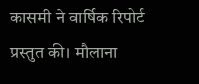कासमी ने वार्षिक रिपोर्ट प्रस्तुत की। मौलाना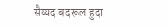सैय्यद बदरूल हुदा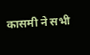कासमी ने सभी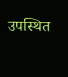उपस्थित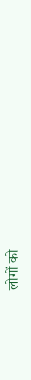लोगों को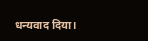धन्यवाद दिया।